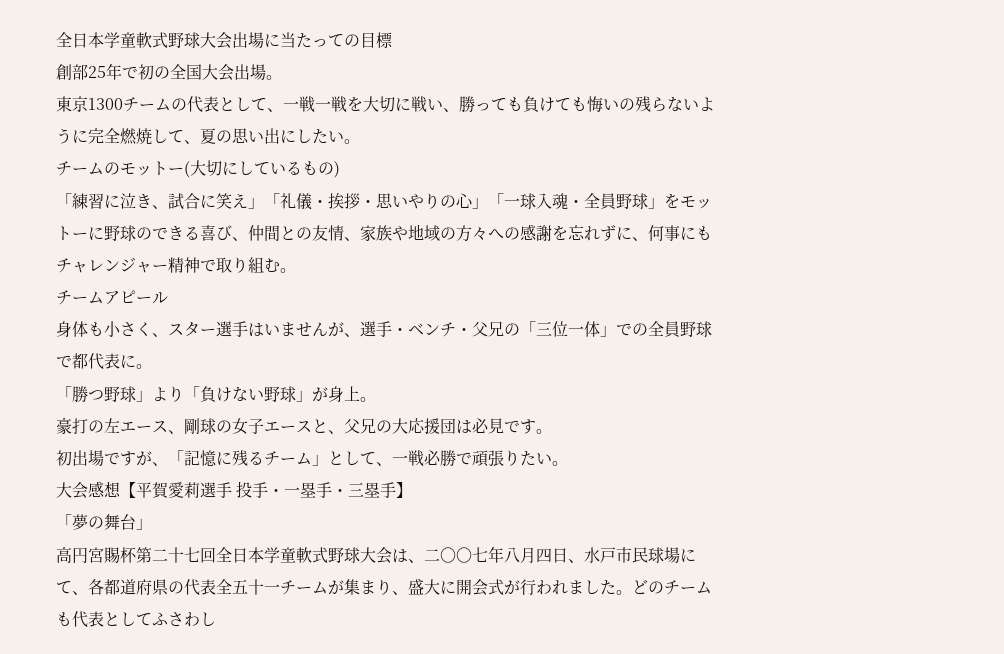全日本学童軟式野球大会出場に当たっての目標
創部25年で初の全国大会出場。
東京1300チームの代表として、一戦一戦を大切に戦い、勝っても負けても悔いの残らないように完全燃焼して、夏の思い出にしたい。
チームのモットー(大切にしているもの)
「練習に泣き、試合に笑え」「礼儀・挨拶・思いやりの心」「一球入魂・全員野球」をモットーに野球のできる喜び、仲間との友情、家族や地域の方々への感謝を忘れずに、何事にもチャレンジャー精神で取り組む。
チームアピール
身体も小さく、スター選手はいませんが、選手・ベンチ・父兄の「三位一体」での全員野球で都代表に。
「勝つ野球」より「負けない野球」が身上。
豪打の左エース、剛球の女子エースと、父兄の大応援団は必見です。
初出場ですが、「記憶に残るチーム」として、一戦必勝で頑張りたい。
大会感想【平賀愛莉選手 投手・一塁手・三塁手】
「夢の舞台」
高円宮賜杯第二十七回全日本学童軟式野球大会は、二〇〇七年八月四日、水戸市民球場にて、各都道府県の代表全五十一チームが集まり、盛大に開会式が行われました。どのチームも代表としてふさわし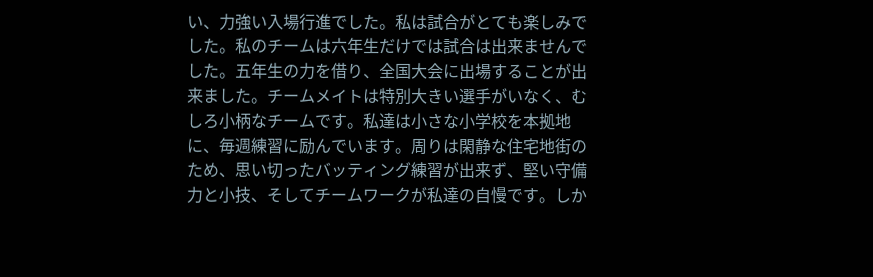い、力強い入場行進でした。私は試合がとても楽しみでした。私のチームは六年生だけでは試合は出来ませんでした。五年生の力を借り、全国大会に出場することが出来ました。チームメイトは特別大きい選手がいなく、むしろ小柄なチームです。私達は小さな小学校を本拠地に、毎週練習に励んでいます。周りは閑静な住宅地街のため、思い切ったバッティング練習が出来ず、堅い守備力と小技、そしてチームワークが私達の自慢です。しか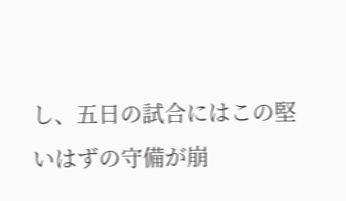し、五日の試合にはこの堅いはずの守備が崩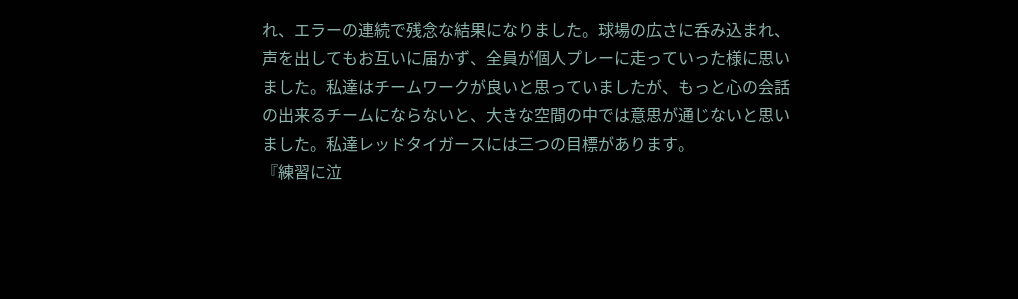れ、エラーの連続で残念な結果になりました。球場の広さに呑み込まれ、声を出してもお互いに届かず、全員が個人プレーに走っていった様に思いました。私達はチームワークが良いと思っていましたが、もっと心の会話の出来るチームにならないと、大きな空間の中では意思が通じないと思いました。私達レッドタイガースには三つの目標があります。
『練習に泣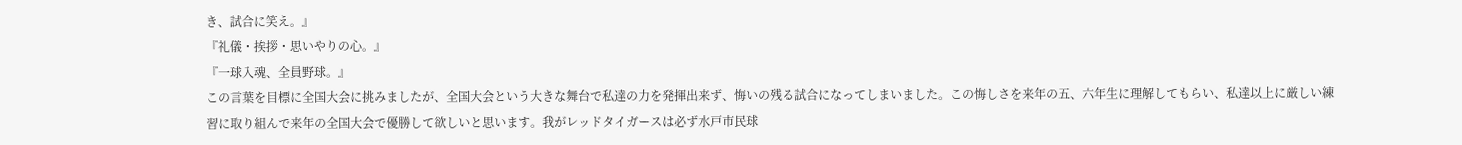き、試合に笑え。』
『礼儀・挨拶・思いやりの心。』
『一球入魂、全員野球。』
この言葉を目標に全国大会に挑みましたが、全国大会という大きな舞台で私達の力を発揮出来ず、悔いの残る試合になってしまいました。この悔しさを来年の五、六年生に理解してもらい、私達以上に厳しい練習に取り組んで来年の全国大会で優勝して欲しいと思います。我がレッドタイガースは必ず水戸市民球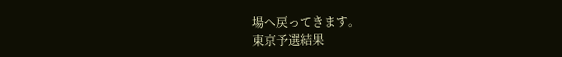場へ戻ってきます。
東京予選結果